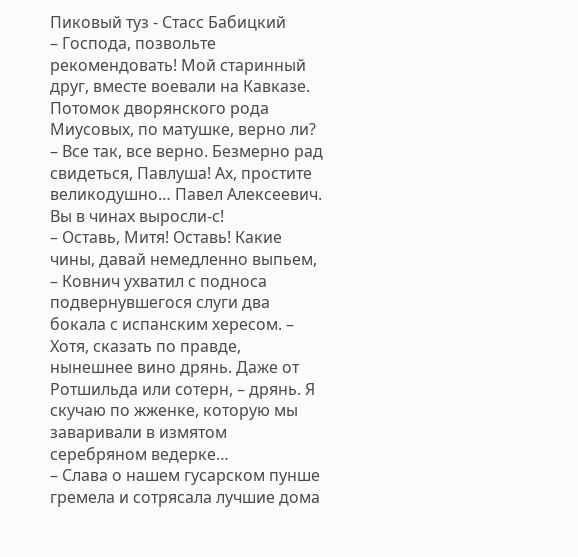Пиковый туз - Стасс Бабицкий
– Господа, позвольте рекомендовать! Мой старинный друг, вместе воевали на Кавказе. Потомок дворянского рода Миусовых, по матушке, верно ли?
– Все так, все верно. Безмерно рад свидеться, Павлуша! Ах, простите великодушно… Павел Алексеевич. Вы в чинах выросли-с!
– Оставь, Митя! Оставь! Какие чины, давай немедленно выпьем, – Ковнич ухватил с подноса подвернувшегося слуги два бокала с испанским хересом. – Хотя, сказать по правде, нынешнее вино дрянь. Даже от Ротшильда или сотерн, – дрянь. Я скучаю по жженке, которую мы заваривали в измятом серебряном ведерке…
– Слава о нашем гусарском пунше гремела и сотрясала лучшие дома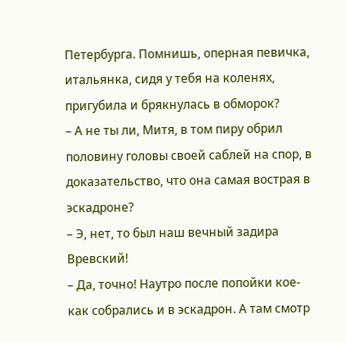Петербурга. Помнишь, оперная певичка, итальянка, сидя у тебя на коленях, пригубила и брякнулась в обморок?
– А не ты ли, Митя, в том пиру обрил половину головы своей саблей на спор, в доказательство, что она самая вострая в эскадроне?
– Э, нет, то был наш вечный задира Вревский!
– Да, точно! Наутро после попойки кое-как собрались и в эскадрон. А там смотр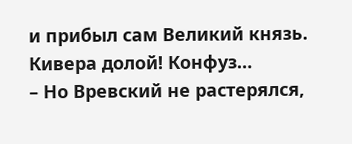и прибыл сам Великий князь. Кивера долой! Конфуз…
– Но Вревский не растерялся,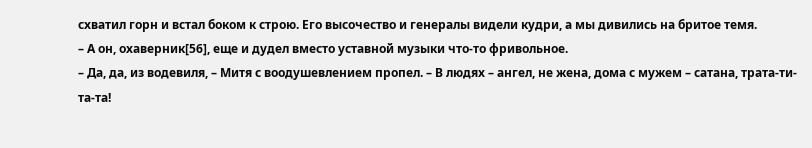схватил горн и встал боком к строю. Его высочество и генералы видели кудри, а мы дивились на бритое темя.
– А он, охаверник[56], еще и дудел вместо уставной музыки что-то фривольное.
– Да, да, из водевиля, – Митя с воодушевлением пропел. – В людях – ангел, не жена, дома с мужем – сатана, трата-ти-та-та!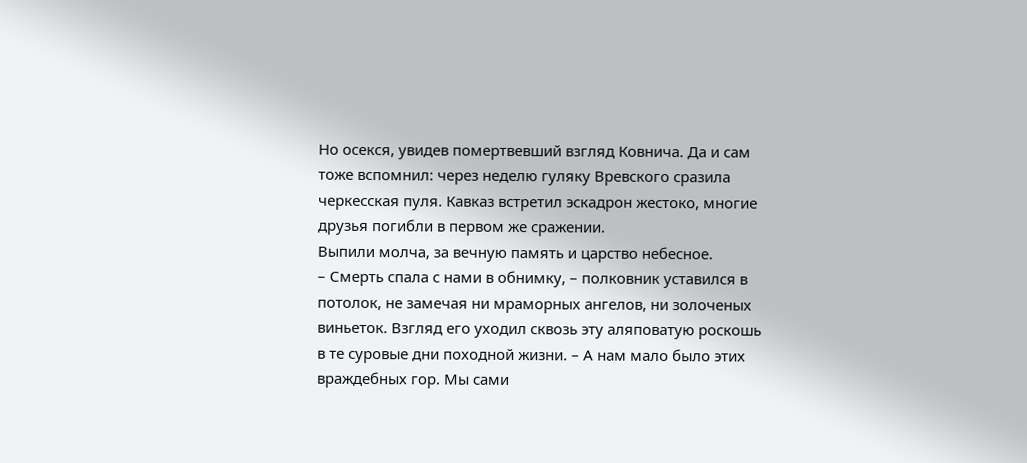Но осекся, увидев помертвевший взгляд Ковнича. Да и сам тоже вспомнил: через неделю гуляку Вревского сразила черкесская пуля. Кавказ встретил эскадрон жестоко, многие друзья погибли в первом же сражении.
Выпили молча, за вечную память и царство небесное.
– Смерть спала с нами в обнимку, – полковник уставился в потолок, не замечая ни мраморных ангелов, ни золоченых виньеток. Взгляд его уходил сквозь эту аляповатую роскошь в те суровые дни походной жизни. – А нам мало было этих враждебных гор. Мы сами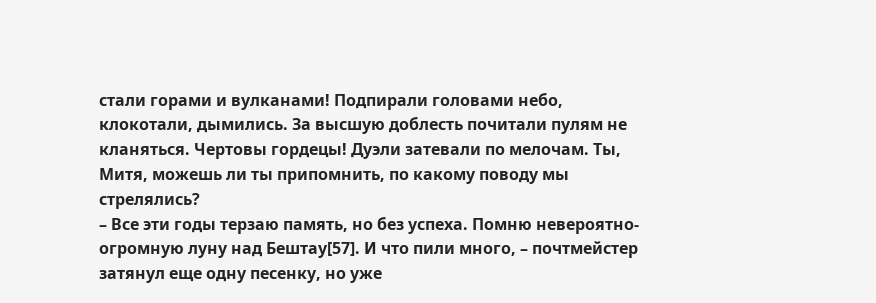стали горами и вулканами! Подпирали головами небо, клокотали, дымились. За высшую доблесть почитали пулям не кланяться. Чертовы гордецы! Дуэли затевали по мелочам. Ты, Митя, можешь ли ты припомнить, по какому поводу мы стрелялись?
– Все эти годы терзаю память, но без успеха. Помню невероятно-огромную луну над Бештау[57]. И что пили много, – почтмейстер затянул еще одну песенку, но уже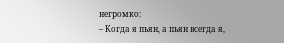негромко:
– Когда я пьян, а пьян всегда я,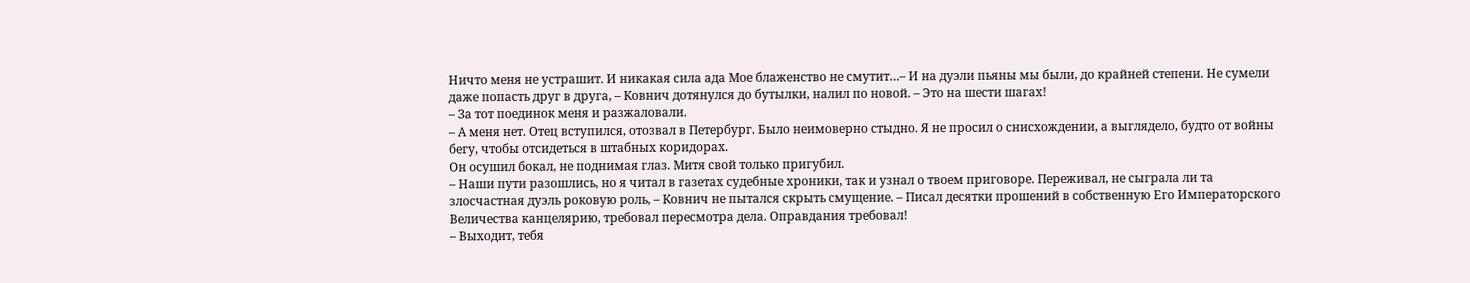Ничто меня не устрашит. И никакая сила ада Мое блаженство не смутит…– И на дуэли пьяны мы были, до крайней степени. Не сумели даже попасть друг в друга, – Ковнич дотянулся до бутылки, налил по новой. – Это на шести шагах!
– За тот поединок меня и разжаловали.
– А меня нет. Отец вступился, отозвал в Петербург. Было неимоверно стыдно. Я не просил о снисхождении, а выглядело, будто от войны бегу, чтобы отсидеться в штабных коридорах.
Он осушил бокал, не поднимая глаз. Митя свой только пригубил.
– Наши пути разошлись, но я читал в газетах судебные хроники, так и узнал о твоем приговоре. Переживал, не сыграла ли та злосчастная дуэль роковую роль, – Ковнич не пытался скрыть смущение. – Писал десятки прошений в собственную Его Императорского Величества канцелярию, требовал пересмотра дела. Оправдания требовал!
– Выходит, тебя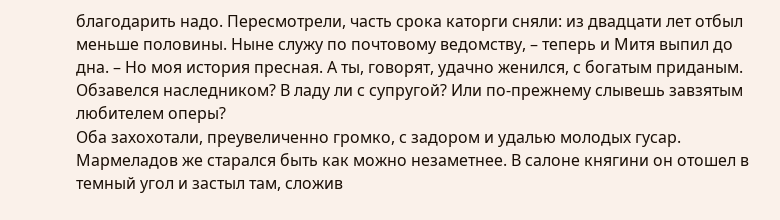благодарить надо. Пересмотрели, часть срока каторги сняли: из двадцати лет отбыл меньше половины. Ныне служу по почтовому ведомству, – теперь и Митя выпил до дна. – Но моя история пресная. А ты, говорят, удачно женился, с богатым приданым. Обзавелся наследником? В ладу ли с супругой? Или по-прежнему слывешь завзятым любителем оперы?
Оба захохотали, преувеличенно громко, с задором и удалью молодых гусар.
Мармеладов же старался быть как можно незаметнее. В салоне княгини он отошел в темный угол и застыл там, сложив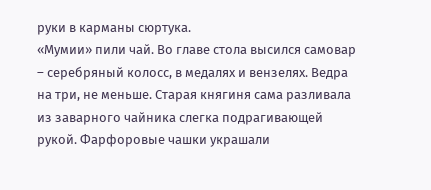руки в карманы сюртука.
«Мумии» пили чай. Во главе стола высился самовар – серебряный колосс, в медалях и вензелях. Ведра на три, не меньше. Старая княгиня сама разливала из заварного чайника слегка подрагивающей рукой. Фарфоровые чашки украшали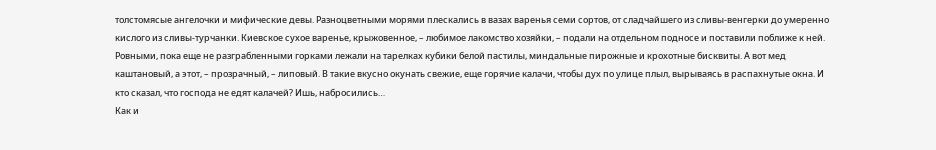толстомясые ангелочки и мифические девы. Разноцветными морями плескались в вазах варенья семи сортов, от сладчайшего из сливы-венгерки до умеренно кислого из сливы-турчанки. Киевское сухое варенье, крыжовенное, – любимое лакомство хозяйки, – подали на отдельном подносе и поставили поближе к ней. Ровными, пока еще не разграбленными горками лежали на тарелках кубики белой пастилы, миндальные пирожные и крохотные бисквиты. А вот мед каштановый, а этот, – прозрачный, – липовый. В такие вкусно окунать свежие, еще горячие калачи, чтобы дух по улице плыл, вырываясь в распахнутые окна. И кто сказал, что господа не едят калачей? Ишь, набросились…
Как и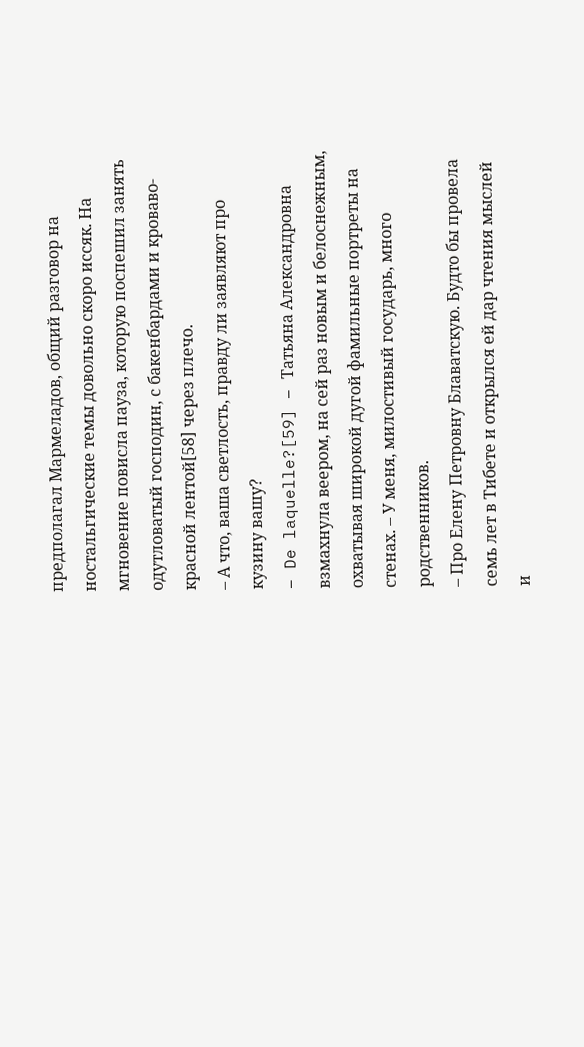предполагал Мармеладов, общий разговор на ностальгические темы довольно скоро иссяк. На мгновение повисла пауза, которую поспешил занять одутловатый господин, с бакенбардами и кроваво-красной лентой[58] через плечо.
– А что, ваша светлость, правду ли заявляют про кузину вашу?
– De laquelle?[59] – Татьяна Александровна взмахнула веером, на сей раз новым и белоснежным, охватывая широкой дугой фамильные портреты на стенах. – У меня, милостивый государь, много родственников.
– Про Елену Петровну Блаватскую. Будто бы провела семь лет в Тибете и открылся ей дар чтения мыслей и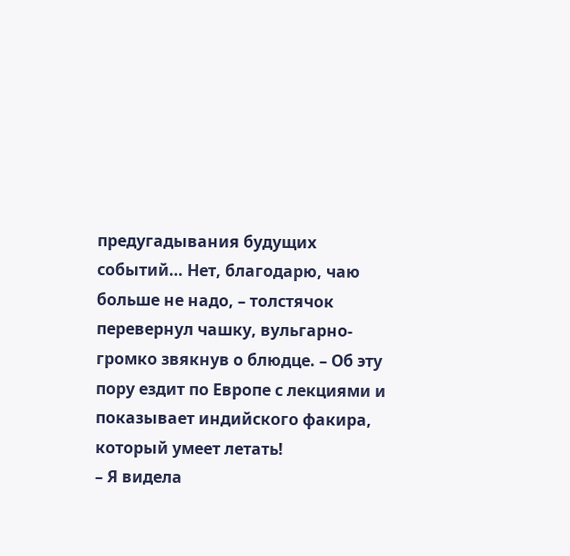предугадывания будущих событий… Нет, благодарю, чаю больше не надо, – толстячок перевернул чашку, вульгарно-громко звякнув о блюдце. – Об эту пору ездит по Европе с лекциями и показывает индийского факира, который умеет летать!
– Я видела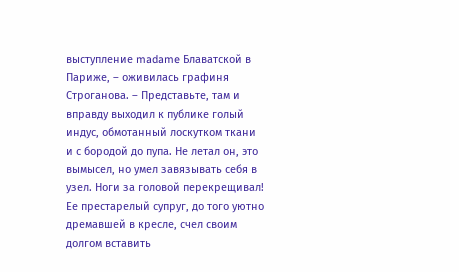выступление madame Блаватской в Париже, – оживилась графиня Строганова. – Представьте, там и вправду выходил к публике голый индус, обмотанный лоскутком ткани и с бородой до пупа. Не летал он, это вымысел, но умел завязывать себя в узел. Ноги за головой перекрещивал!
Ее престарелый супруг, до того уютно дремавшей в кресле, счел своим долгом вставить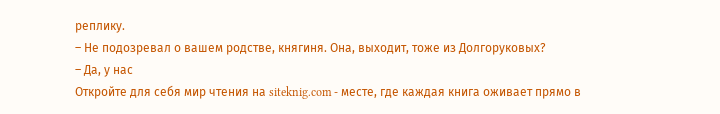реплику.
– Не подозревал о вашем родстве, княгиня. Она, выходит, тоже из Долгоруковых?
– Да, у нас
Откройте для себя мир чтения на siteknig.com - месте, где каждая книга оживает прямо в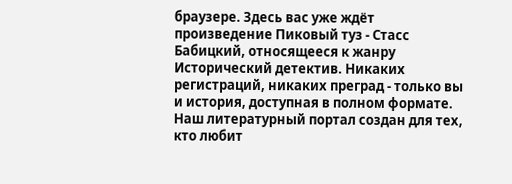браузере. Здесь вас уже ждёт произведение Пиковый туз - Стасс Бабицкий, относящееся к жанру Исторический детектив. Никаких регистраций, никаких преград - только вы и история, доступная в полном формате. Наш литературный портал создан для тех, кто любит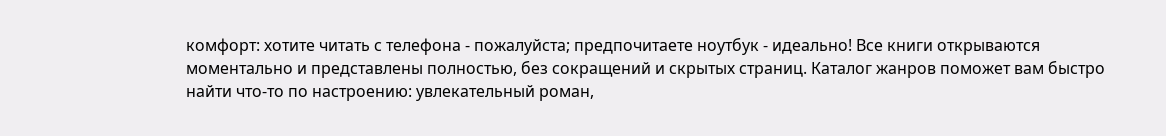комфорт: хотите читать с телефона - пожалуйста; предпочитаете ноутбук - идеально! Все книги открываются моментально и представлены полностью, без сокращений и скрытых страниц. Каталог жанров поможет вам быстро найти что-то по настроению: увлекательный роман,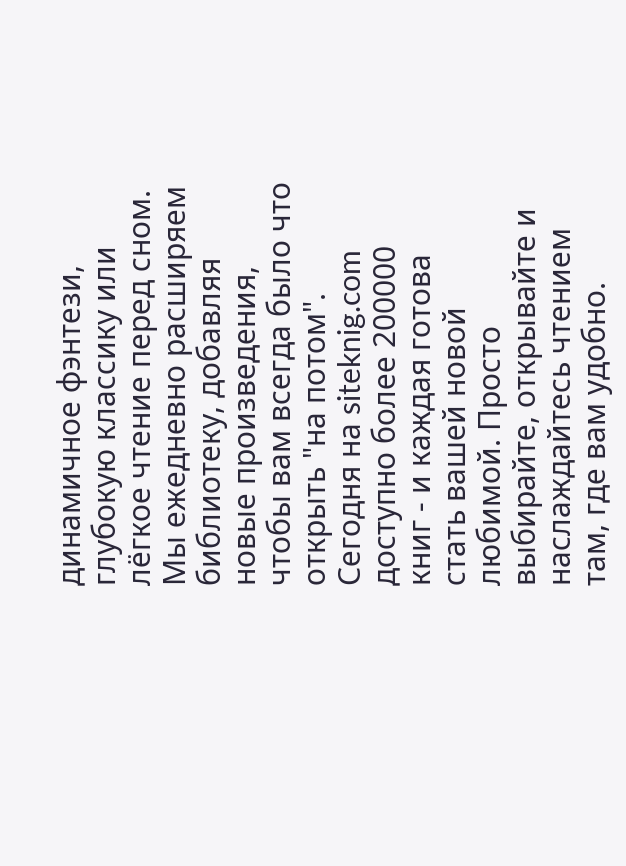динамичное фэнтези, глубокую классику или лёгкое чтение перед сном. Мы ежедневно расширяем библиотеку, добавляя новые произведения, чтобы вам всегда было что открыть "на потом". Сегодня на siteknig.com доступно более 200000 книг - и каждая готова стать вашей новой любимой. Просто выбирайте, открывайте и наслаждайтесь чтением там, где вам удобно.